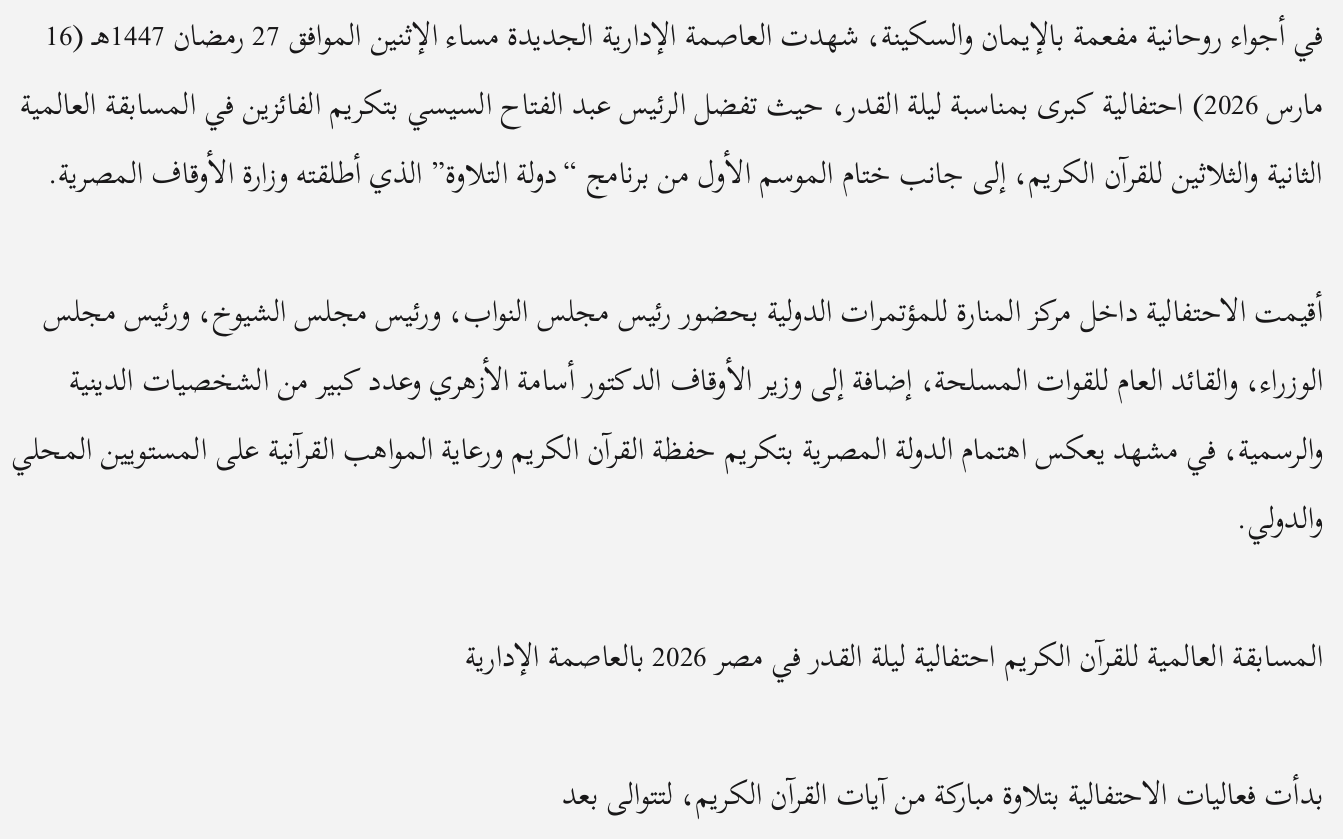في أجواء روحانية مفعمة بالإيمان والسكينة، شهدت العاصمة الإدارية الجديدة مساء الإثنين الموافق 27 رمضان 1447هـ (16 مارس 2026) احتفالية كبرى بمناسبة ليلة القدر، حيث تفضل الرئيس عبد الفتاح السيسي بتكريم الفائزين في المسابقة العالمية الثانية والثلاثين للقرآن الكريم، إلى جانب ختام الموسم الأول من برنامج “دولة التلاوة” الذي أطلقته وزارة الأوقاف المصرية.

أقيمت الاحتفالية داخل مركز المنارة للمؤتمرات الدولية بحضور رئيس مجلس النواب، ورئيس مجلس الشيوخ، ورئيس مجلس الوزراء، والقائد العام للقوات المسلحة، إضافة إلى وزير الأوقاف الدكتور أسامة الأزهري وعدد كبير من الشخصيات الدينية والرسمية، في مشهد يعكس اهتمام الدولة المصرية بتكريم حفظة القرآن الكريم ورعاية المواهب القرآنية على المستويين المحلي والدولي.

المسابقة العالمية للقرآن الكريم احتفالية ليلة القدر في مصر 2026 بالعاصمة الإدارية

بدأت فعاليات الاحتفالية بتلاوة مباركة من آيات القرآن الكريم، لتتوالى بعد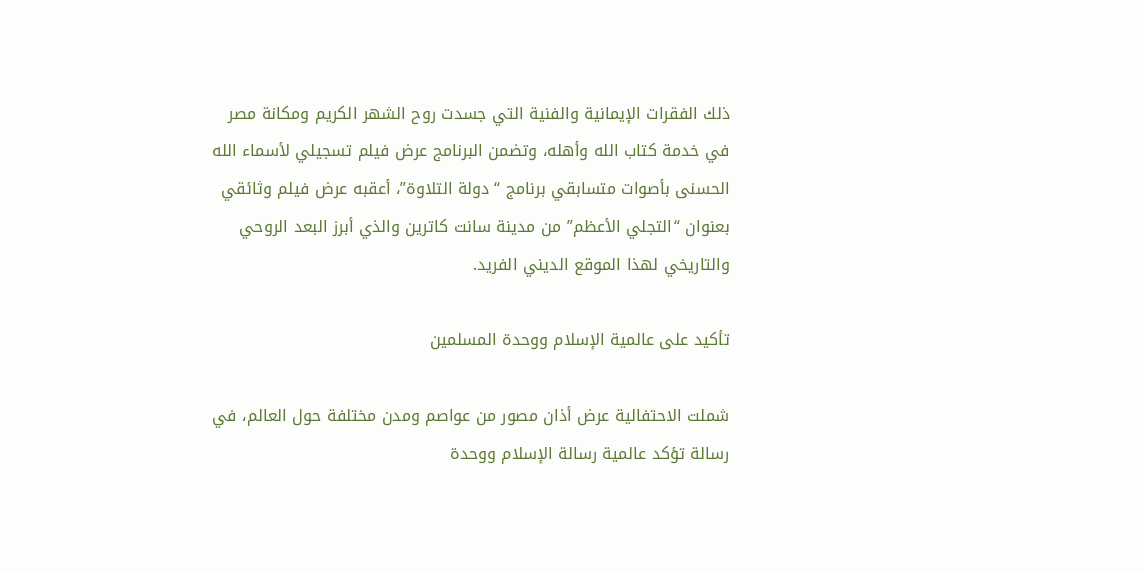ذلك الفقرات الإيمانية والفنية التي جسدت روح الشهر الكريم ومكانة مصر في خدمة كتاب الله وأهله، وتضمن البرنامج عرض فيلم تسجيلي لأسماء الله الحسنى بأصوات متسابقي برنامج “دولة التلاوة”، أعقبه عرض فيلم وثائقي بعنوان “التجلي الأعظم” من مدينة سانت كاترين والذي أبرز البعد الروحي والتاريخي لهذا الموقع الديني الفريد.

تأكيد على عالمية الإسلام ووحدة المسلمين

شملت الاحتفالية عرض أذان مصور من عواصم ومدن مختلفة حول العالم، في رسالة تؤكد عالمية رسالة الإسلام ووحدة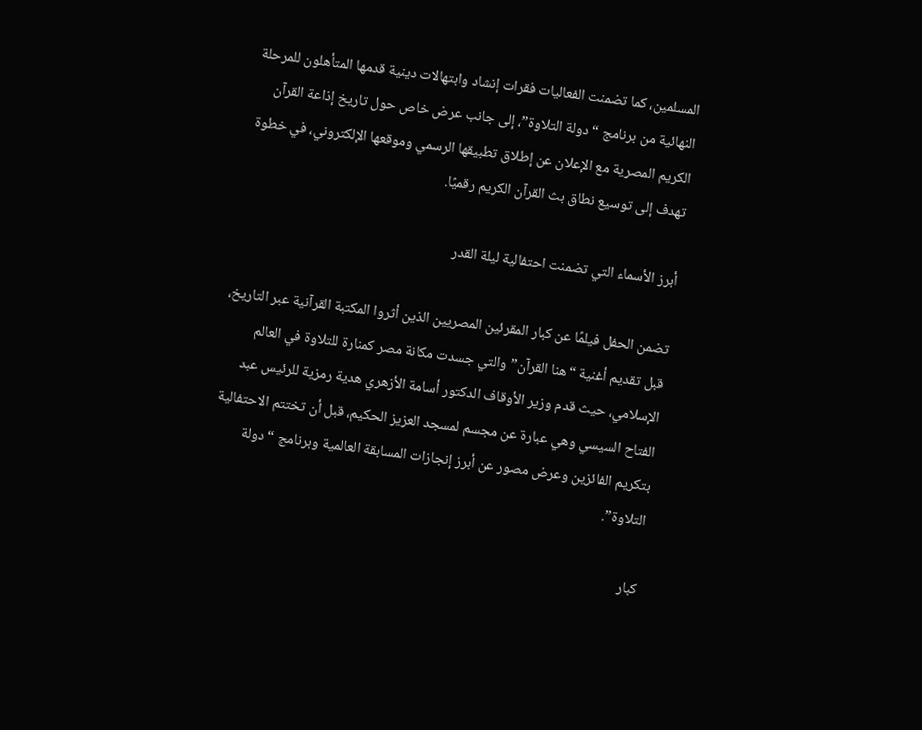المسلمين، كما تضمنت الفعاليات فقرات إنشاد وابتهالات دينية قدمها المتأهلون للمرحلة النهائية من برنامج “دولة التلاوة”، إلى جانب عرض خاص حول تاريخ إذاعة القرآن الكريم المصرية مع الإعلان عن إطلاق تطبيقها الرسمي وموقعها الإلكتروني، في خطوة تهدف إلى توسيع نطاق بث القرآن الكريم رقميًا.

أبرز الأسماء التي تضمنت احتفالية ليلة القدر

تضمن الحفل فيلمًا عن كبار المقرئين المصريين الذين أثروا المكتبة القرآنية عبر التاريخ، قبل تقديم أغنية “هنا القرآن” والتي جسدت مكانة مصر كمنارة للتلاوة في العالم الإسلامي، حيث قدم وزير الأوقاف الدكتور أسامة الأزهري هدية رمزية للرئيس عبد الفتاح السيسي وهي عبارة عن مجسم لمسجد العزيز الحكيم، قبل أن تختتم الاحتفالية بتكريم الفائزين وعرض مصور عن أبرز إنجازات المسابقة العالمية وبرنامج “دولة التلاوة”.

كبار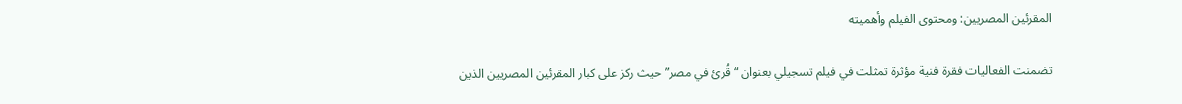المقرئين المصريين: ومحتوى الفيلم وأهميته

تضمنت الفعاليات فقرة فنية مؤثرة تمثلت في فيلم تسجيلي بعنوان “قُرئ في مصر” حيث ركز على كبار المقرئين المصريين الذين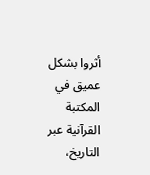أثروا بشكل عميق في المكتبة القرآنية عبر التاريخ،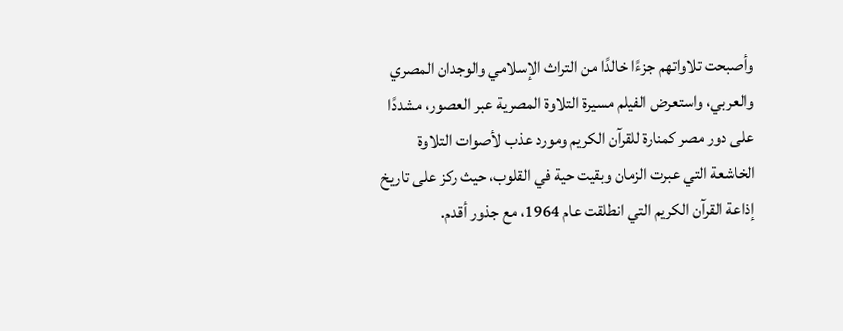وأصبحت تلاواتهم جزءًا خالدًا من التراث الإسلامي والوجدان المصري والعربي، واستعرض الفيلم مسيرة التلاوة المصرية عبر العصور، مشددًا على دور مصر كمنارة للقرآن الكريم ومورد عذب لأصوات التلاوة الخاشعة التي عبرت الزمان وبقيت حية في القلوب، حيث ركز على تاريخ إذاعة القرآن الكريم التي انطلقت عام 1964، مع جذور أقدم.